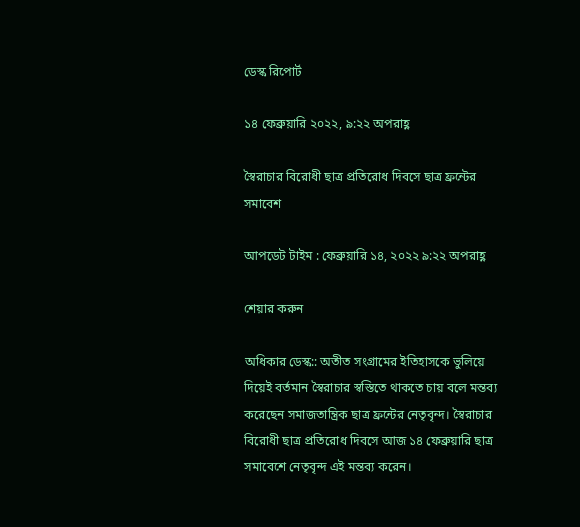ডেস্ক রিপোর্ট

১৪ ফেব্রুয়ারি ২০২২, ৯:২২ অপরাহ্ণ

স্বৈরাচার বিরোধী ছাত্র প্রতিরোধ দিবসে ছাত্র ফ্রন্টের সমাবেশ

আপডেট টাইম : ফেব্রুয়ারি ১৪, ২০২২ ৯:২২ অপরাহ্ণ

শেয়ার করুন

অধিকার ডেস্ক:: অতীত সংগ্রামের ইতিহাসকে ভুলিয়ে দিয়েই বর্তমান স্বৈরাচার স্বস্তিতে থাকতে চায় বলে মন্তব্য করেছেন সমাজতান্ত্রিক ছাত্র ফ্রন্টের নেতৃবৃন্দ। স্বৈরাচার বিরোধী ছাত্র প্রতিরোধ দিবসে আজ ১৪ ফেব্রুয়ারি ছাত্র সমাবেশে নেতৃবৃন্দ এই মন্তব্য করেন।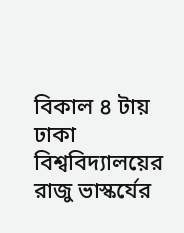বিকাল ৪ টায় ঢাকা বিশ্ববিদ্যালয়ের রাজু ভাস্কর্যের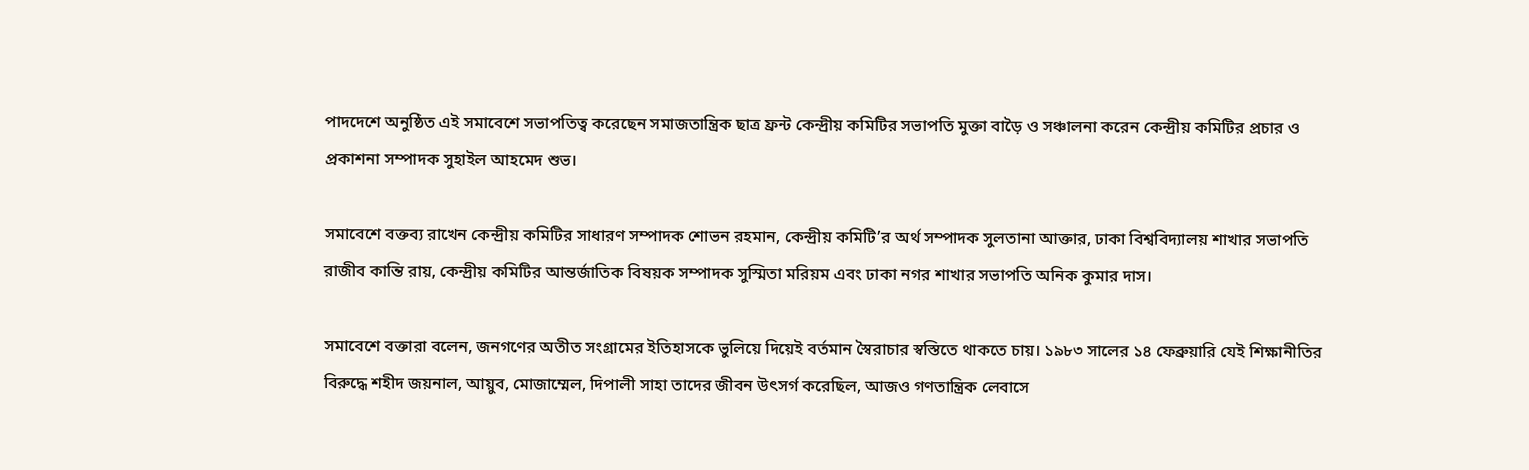পাদদেশে অনুষ্ঠিত এই সমাবেশে সভাপতিত্ব করেছেন সমাজতান্ত্রিক ছাত্র ফ্রন্ট কেন্দ্রীয় কমিটির সভাপতি মুক্তা বাড়ৈ ও সঞ্চালনা করেন কেন্দ্রীয় কমিটির প্রচার ও প্রকাশনা সম্পাদক সুহাইল আহমেদ শুভ।

সমাবেশে বক্তব্য রাখেন কেন্দ্রীয় কমিটির সাধারণ সম্পাদক শোভন রহমান, কেন্দ্রীয় কমিটি’র অর্থ সম্পাদক সুলতানা আক্তার, ঢাকা বিশ্ববিদ্যালয় শাখার সভাপতি রাজীব কান্তি রায়, কেন্দ্রীয় কমিটির আন্তর্জাতিক বিষয়ক সম্পাদক সুস্মিতা মরিয়ম এবং ঢাকা নগর শাখার সভাপতি অনিক কুমার দাস।

সমাবেশে বক্তারা বলেন, জনগণের অতীত সংগ্রামের ইতিহাসকে ভুলিয়ে দিয়েই বর্তমান স্বৈরাচার স্বস্তিতে থাকতে চায়। ১৯৮৩ সালের ১৪ ফেব্রুয়ারি যেই শিক্ষানীতির বিরুদ্ধে শহীদ জয়নাল, আয়ুব, মোজাম্মেল, দিপালী সাহা তাদের জীবন উৎসর্গ করেছিল, আজও গণতান্ত্রিক লেবাসে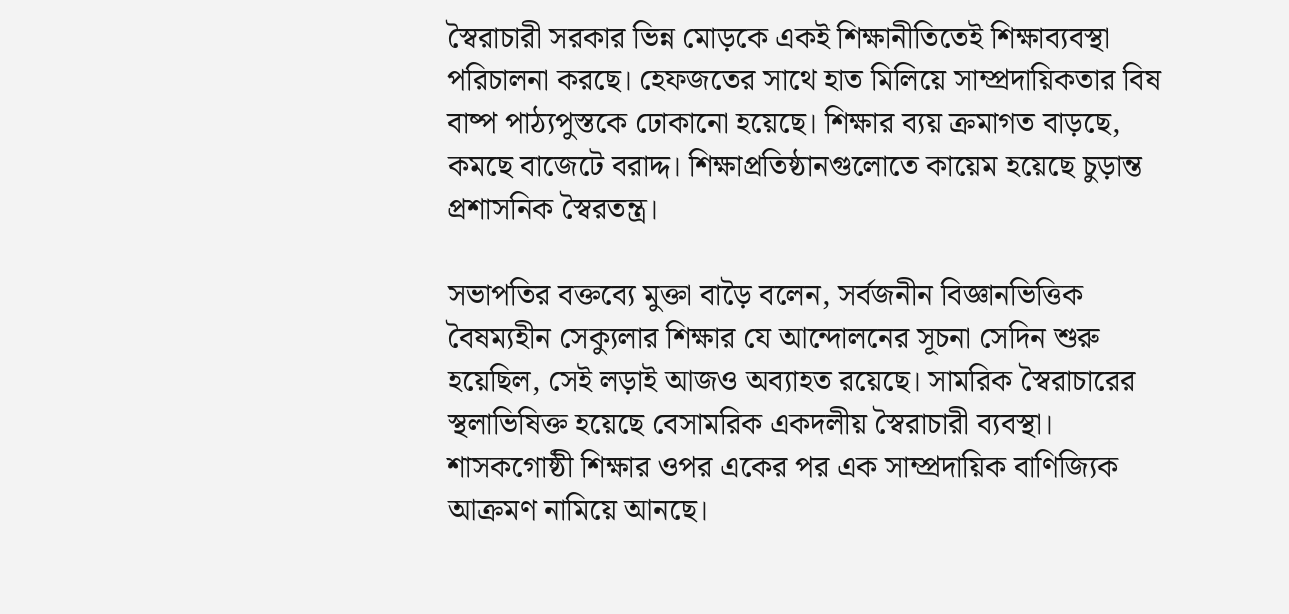স্বৈরাচারী সরকার ভিন্ন মোড়কে একই শিক্ষানীতিতেই শিক্ষাব্যবস্থা পরিচালনা করছে। হেফজতের সাথে হাত মিলিয়ে সাম্প্রদায়িকতার বিষ বাষ্প পাঠ্যপুস্তকে ঢোকানো হয়েছে। শিক্ষার ব্যয় ক্রমাগত বাড়ছে, কমছে বাজেটে বরাদ্দ। শিক্ষাপ্রতিষ্ঠানগুলোতে কায়েম হয়েছে চুড়ান্ত প্রশাসনিক স্বৈরতন্ত্র।

সভাপতির বক্তব্যে মুক্তা বাড়ৈ বলেন, সর্বজনীন বিজ্ঞানভিত্তিক বৈষম্যহীন সেক্যুলার শিক্ষার যে আন্দোলনের সূচনা সেদিন শুরু হয়েছিল, সেই লড়াই আজও অব্যাহত রয়েছে। সামরিক স্বৈরাচারের স্থলাভিষিক্ত হয়েছে বেসামরিক একদলীয় স্বৈরাচারী ব্যবস্থা। শাসকগোষ্ঠী শিক্ষার ওপর একের পর এক সাম্প্রদায়িক বাণিজ্যিক আক্রমণ নামিয়ে আনছে।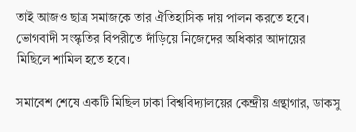তাই আজও ছাত্র সমাজকে তার ঐতিহাসিক দায় পালন করতে হবে। ভোগবাদী সংস্কৃতির বিপরীতে দাঁড়িয়ে নিজেদের অধিকার আদায়ের মিছিলে শামিল হতে হবে।

সমাবেশ শেষে একটি মিছিল ঢাকা বিশ্ববিদ্যালয়ের কেন্দ্রীয় গ্রন্থাগার, ডাকসু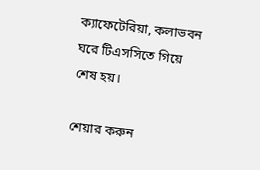ক্যাফেটেরিয়া, কলাভবন ঘরে টিএসসিতে গিয়ে শেষ হয়।

শেয়ার করুন